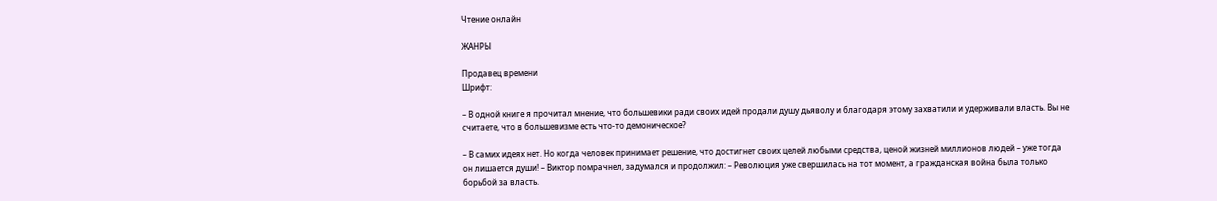Чтение онлайн

ЖАНРЫ

Продавец времени
Шрифт:

– В одной книге я прочитал мнение, что большевики ради своих идей продали душу дьяволу и благодаря этому захватили и удерживали власть. Вы не считаете, что в большевизме есть что-то демоническое?

– В самих идеях нет. Но когда человек принимает решение, что достигнет своих целей любыми средства, ценой жизней миллионов людей – уже тогда он лишается души! – Виктор помрачнел, задумался и продолжил: – Революция уже свершилась на тот момент, а гражданская война была только борьбой за власть.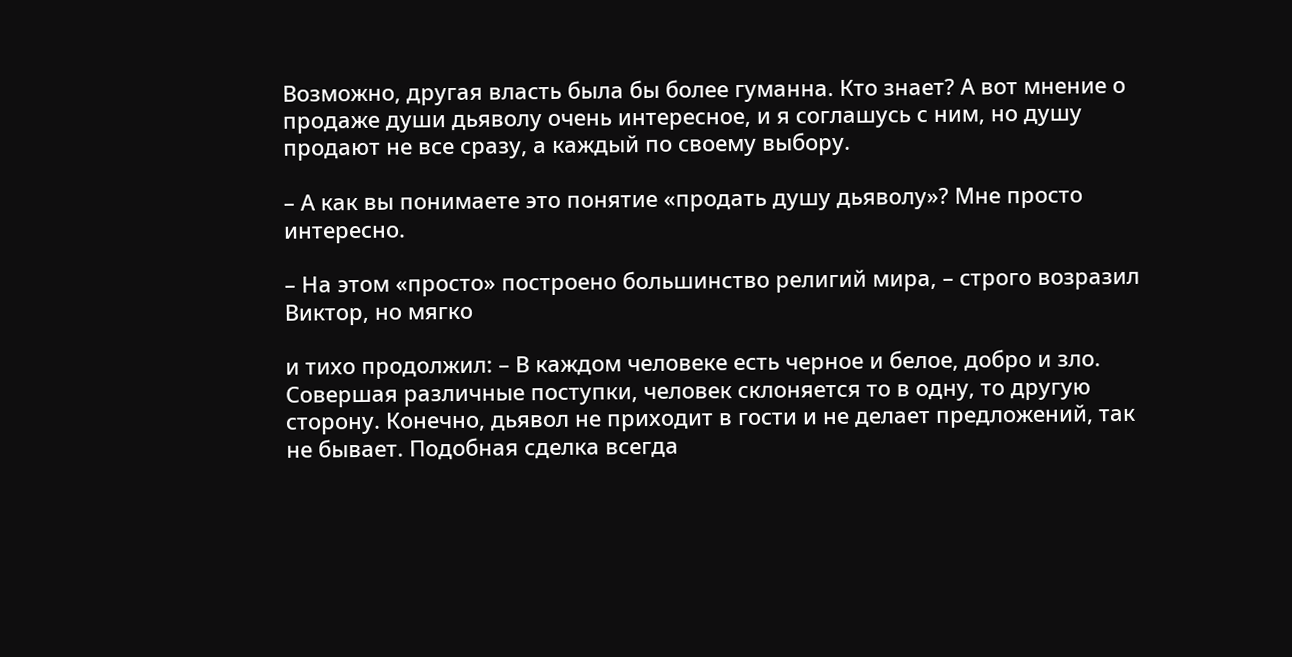Возможно, другая власть была бы более гуманна. Кто знает? А вот мнение о продаже души дьяволу очень интересное, и я соглашусь с ним, но душу продают не все сразу, а каждый по своему выбору.

– А как вы понимаете это понятие «продать душу дьяволу»? Мне просто интересно.

– На этом «просто» построено большинство религий мира, – строго возразил Виктор, но мягко

и тихо продолжил: – В каждом человеке есть черное и белое, добро и зло. Совершая различные поступки, человек склоняется то в одну, то другую сторону. Конечно, дьявол не приходит в гости и не делает предложений, так не бывает. Подобная сделка всегда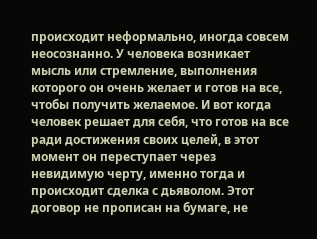происходит неформально, иногда совсем неосознанно. У человека возникает мысль или стремление, выполнения которого он очень желает и готов на все, чтобы получить желаемое. И вот когда человек решает для себя, что готов на все ради достижения своих целей, в этот момент он переступает через невидимую черту, именно тогда и происходит сделка с дьяволом. Этот договор не прописан на бумаге, не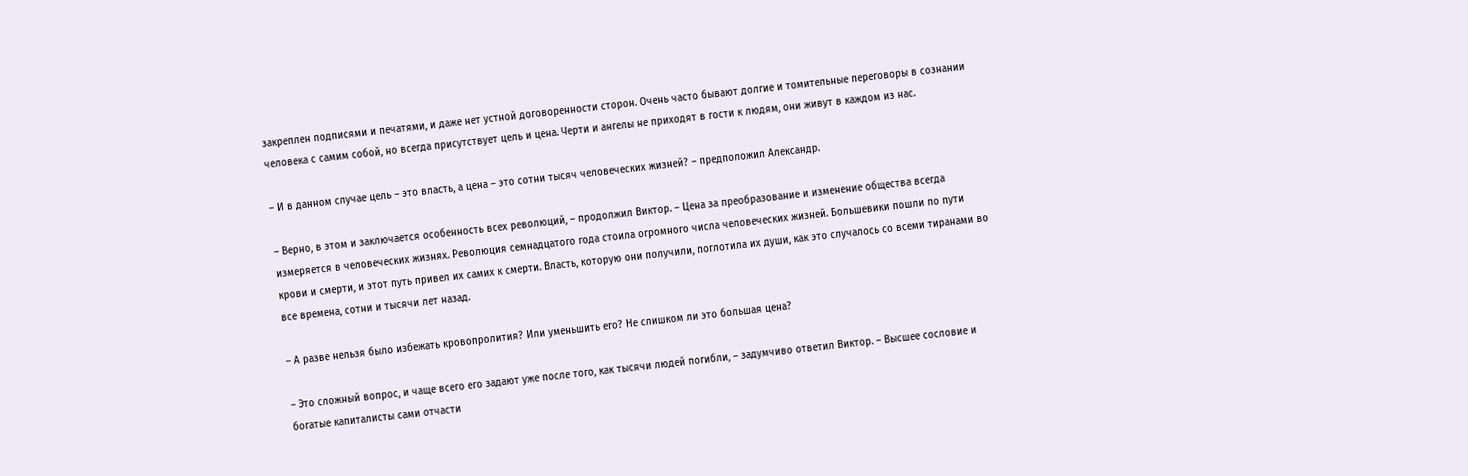закреплен подписями и печатями, и даже нет устной договоренности сторон. Очень часто бывают долгие и томительные переговоры в сознании человека с самим собой, но всегда присутствует цель и цена. Черти и ангелы не приходят в гости к людям, они живут в каждом из нас.

– И в данном случае цель – это власть, а цена – это сотни тысяч человеческих жизней? – предположил Александр.

– Верно, в этом и заключается особенность всех революций, – продолжил Виктор. – Цена за преобразование и изменение общества всегда измеряется в человеческих жизнях. Революция семнадцатого года стоила огромного числа человеческих жизней. Большевики пошли по пути крови и смерти, и этот путь привел их самих к смерти. Власть, которую они получили, поглотила их души, как это случалось со всеми тиранами во все времена, сотни и тысячи лет назад.

– А разве нельзя было избежать кровопролития? Или уменьшить его? Не слишком ли это большая цена?

– Это сложный вопрос, и чаще всего его задают уже после того, как тысячи людей погибли, – задумчиво ответил Виктор. – Высшее сословие и богатые капиталисты сами отчасти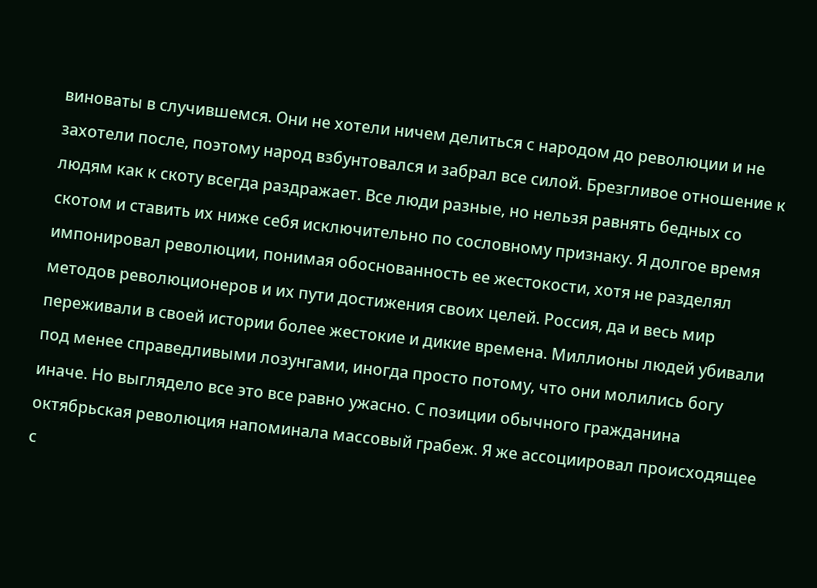виноваты в случившемся. Они не хотели ничем делиться с народом до революции и не захотели после, поэтому народ взбунтовался и забрал все силой. Брезгливое отношение к людям как к скоту всегда раздражает. Все люди разные, но нельзя равнять бедных со скотом и ставить их ниже себя исключительно по сословному признаку. Я долгое время импонировал революции, понимая обоснованность ее жестокости, хотя не разделял методов революционеров и их пути достижения своих целей. Россия, да и весь мир переживали в своей истории более жестокие и дикие времена. Миллионы людей убивали под менее справедливыми лозунгами, иногда просто потому, что они молились богу иначе. Но выглядело все это все равно ужасно. С позиции обычного гражданина октябрьская революция напоминала массовый грабеж. Я же ассоциировал происходящее с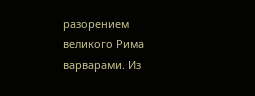разорением великого Рима варварами. Из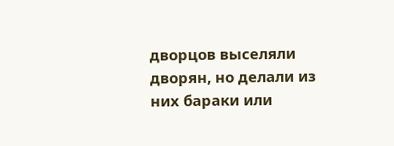дворцов выселяли дворян, но делали из них бараки или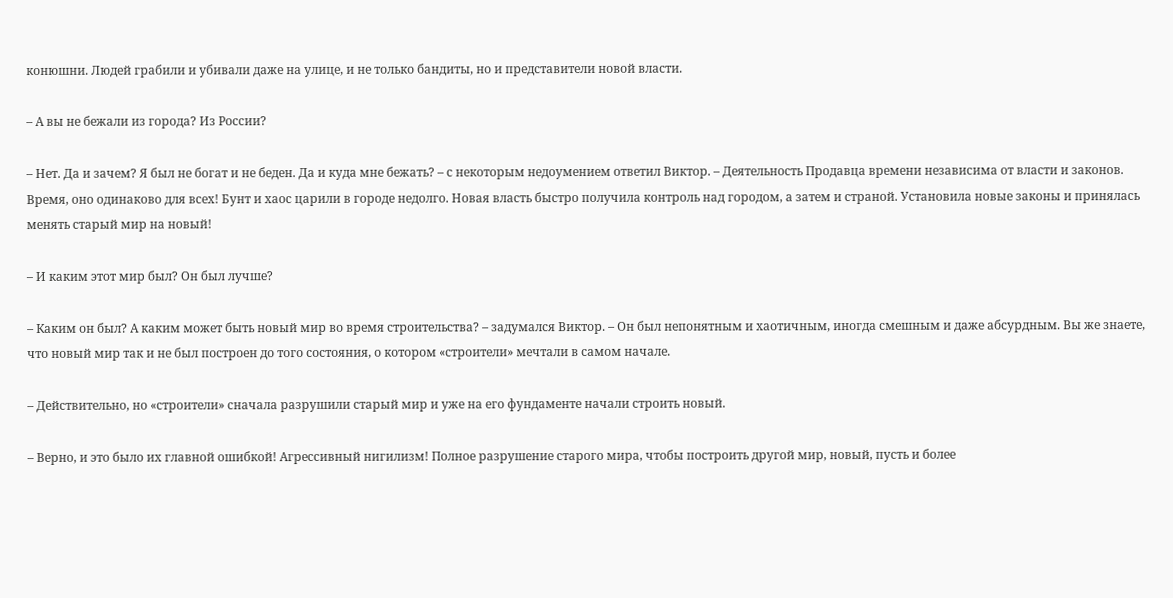конюшни. Людей грабили и убивали даже на улице, и не только бандиты, но и представители новой власти.

– А вы не бежали из города? Из России?

– Нет. Да и зачем? Я был не богат и не беден. Да и куда мне бежать? – с некоторым недоумением ответил Виктор. – Деятельность Продавца времени независима от власти и законов. Время, оно одинаково для всех! Бунт и хаос царили в городе недолго. Новая власть быстро получила контроль над городом, а затем и страной. Установила новые законы и принялась менять старый мир на новый!

– И каким этот мир был? Он был лучше?

– Каким он был? А каким может быть новый мир во время строительства? – задумался Виктор. – Он был непонятным и хаотичным, иногда смешным и даже абсурдным. Вы же знаете, что новый мир так и не был построен до того состояния, о котором «строители» мечтали в самом начале.

– Действительно, но «строители» сначала разрушили старый мир и уже на его фундаменте начали строить новый.

– Верно, и это было их главной ошибкой! Агрессивный нигилизм! Полное разрушение старого мира, чтобы построить другой мир, новый, пусть и более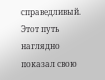справедливый. Этот путь наглядно показал свою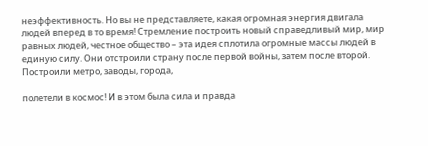неэффективность. Но вы не представляете, какая огромная энергия двигала людей вперед в то время! Стремление построить новый справедливый мир, мир равных людей, честное общество – эта идея сплотила огромные массы людей в единую силу. Они отстроили страну после первой войны, затем после второй. Построили метро, заводы, города,

полетели в космос! И в этом была сила и правда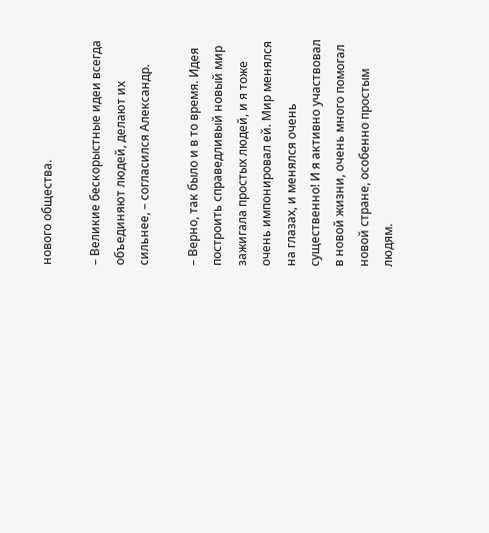нового общества.

– Великие бескорыстные идеи всегда объединяют людей, делают их сильнее, – согласился Александр.

– Верно, так было и в то время. Идея построить справедливый новый мир зажигала простых людей, и я тоже очень импонировал ей. Мир менялся на глазах, и менялся очень существенно! И я активно участвовал в новой жизни, очень много помогал новой стране, особенно простым людям.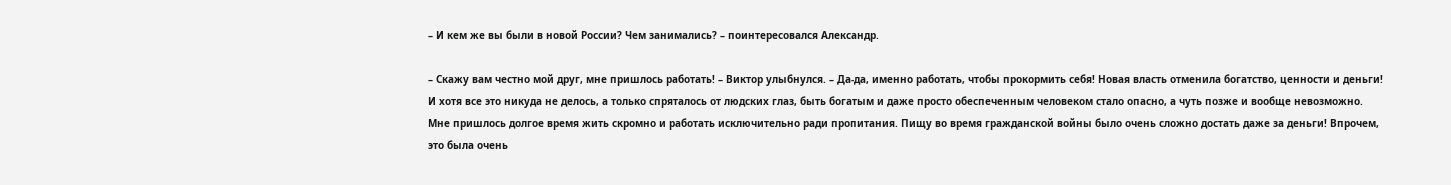– И кем же вы были в новой России? Чем занимались? – поинтересовался Александр.

– Скажу вам честно мой друг, мне пришлось работать! – Виктор улыбнулся. – Да-да, именно работать, чтобы прокормить себя! Новая власть отменила богатство, ценности и деньги! И хотя все это никуда не делось, а только спряталось от людских глаз, быть богатым и даже просто обеспеченным человеком стало опасно, а чуть позже и вообще невозможно. Мне пришлось долгое время жить скромно и работать исключительно ради пропитания. Пищу во время гражданской войны было очень сложно достать даже за деньги! Впрочем, это была очень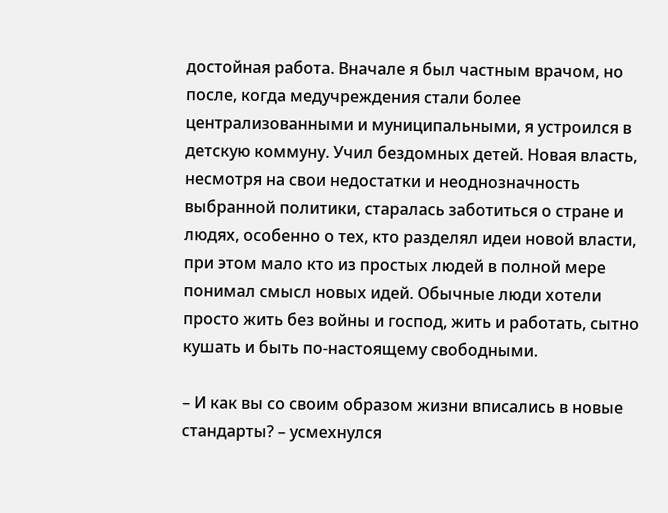достойная работа. Вначале я был частным врачом, но после, когда медучреждения стали более централизованными и муниципальными, я устроился в детскую коммуну. Учил бездомных детей. Новая власть, несмотря на свои недостатки и неоднозначность выбранной политики, старалась заботиться о стране и людях, особенно о тех, кто разделял идеи новой власти, при этом мало кто из простых людей в полной мере понимал смысл новых идей. Обычные люди хотели просто жить без войны и господ, жить и работать, сытно кушать и быть по-настоящему свободными.

– И как вы со своим образом жизни вписались в новые стандарты? – усмехнулся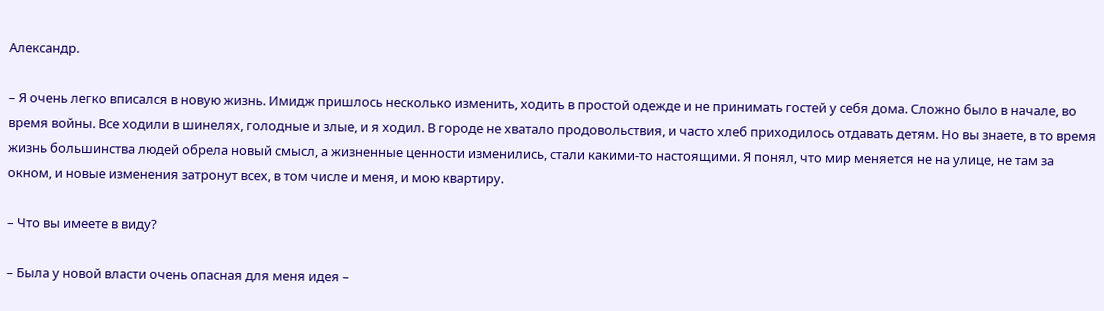Александр.

– Я очень легко вписался в новую жизнь. Имидж пришлось несколько изменить, ходить в простой одежде и не принимать гостей у себя дома. Сложно было в начале, во время войны. Все ходили в шинелях, голодные и злые, и я ходил. В городе не хватало продовольствия, и часто хлеб приходилось отдавать детям. Но вы знаете, в то время жизнь большинства людей обрела новый смысл, а жизненные ценности изменились, стали какими-то настоящими. Я понял, что мир меняется не на улице, не там за окном, и новые изменения затронут всех, в том числе и меня, и мою квартиру.

– Что вы имеете в виду?

– Была у новой власти очень опасная для меня идея –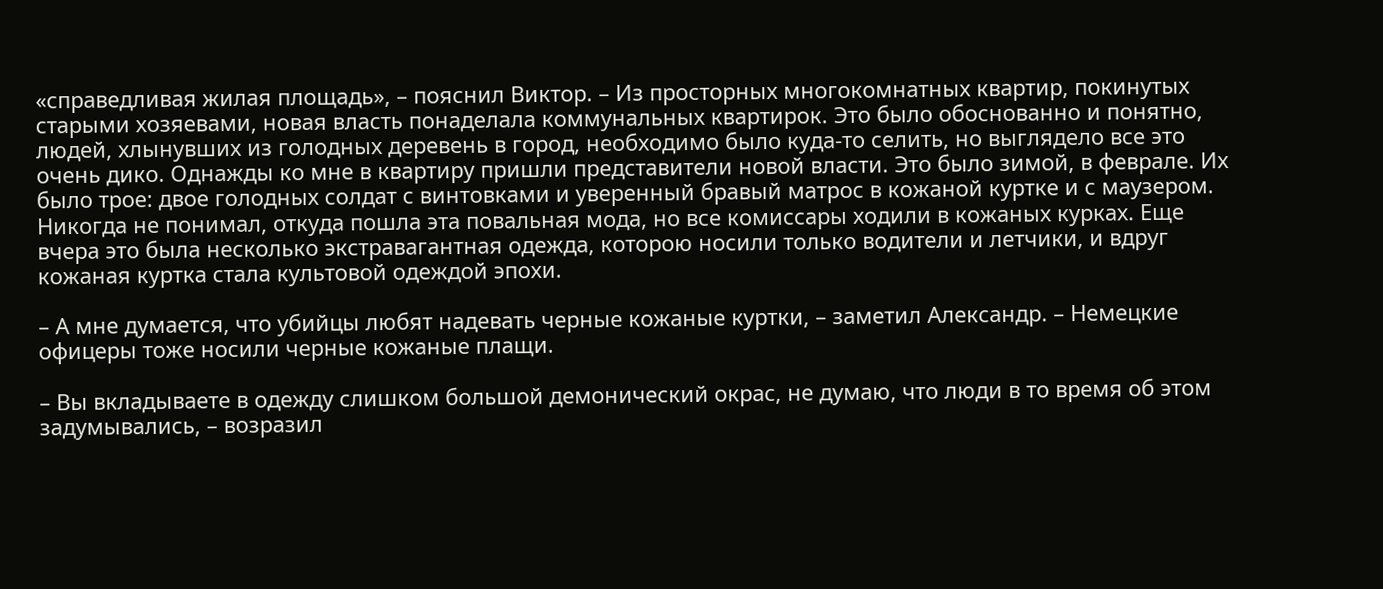«справедливая жилая площадь», – пояснил Виктор. – Из просторных многокомнатных квартир, покинутых старыми хозяевами, новая власть понаделала коммунальных квартирок. Это было обоснованно и понятно, людей, хлынувших из голодных деревень в город, необходимо было куда-то селить, но выглядело все это очень дико. Однажды ко мне в квартиру пришли представители новой власти. Это было зимой, в феврале. Их было трое: двое голодных солдат с винтовками и уверенный бравый матрос в кожаной куртке и с маузером. Никогда не понимал, откуда пошла эта повальная мода, но все комиссары ходили в кожаных курках. Еще вчера это была несколько экстравагантная одежда, которою носили только водители и летчики, и вдруг кожаная куртка стала культовой одеждой эпохи.

– А мне думается, что убийцы любят надевать черные кожаные куртки, – заметил Александр. – Немецкие офицеры тоже носили черные кожаные плащи.

– Вы вкладываете в одежду слишком большой демонический окрас, не думаю, что люди в то время об этом задумывались, – возразил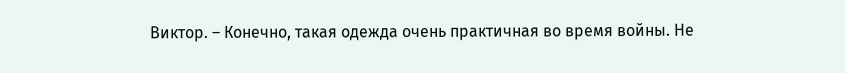Виктор. – Конечно, такая одежда очень практичная во время войны. Не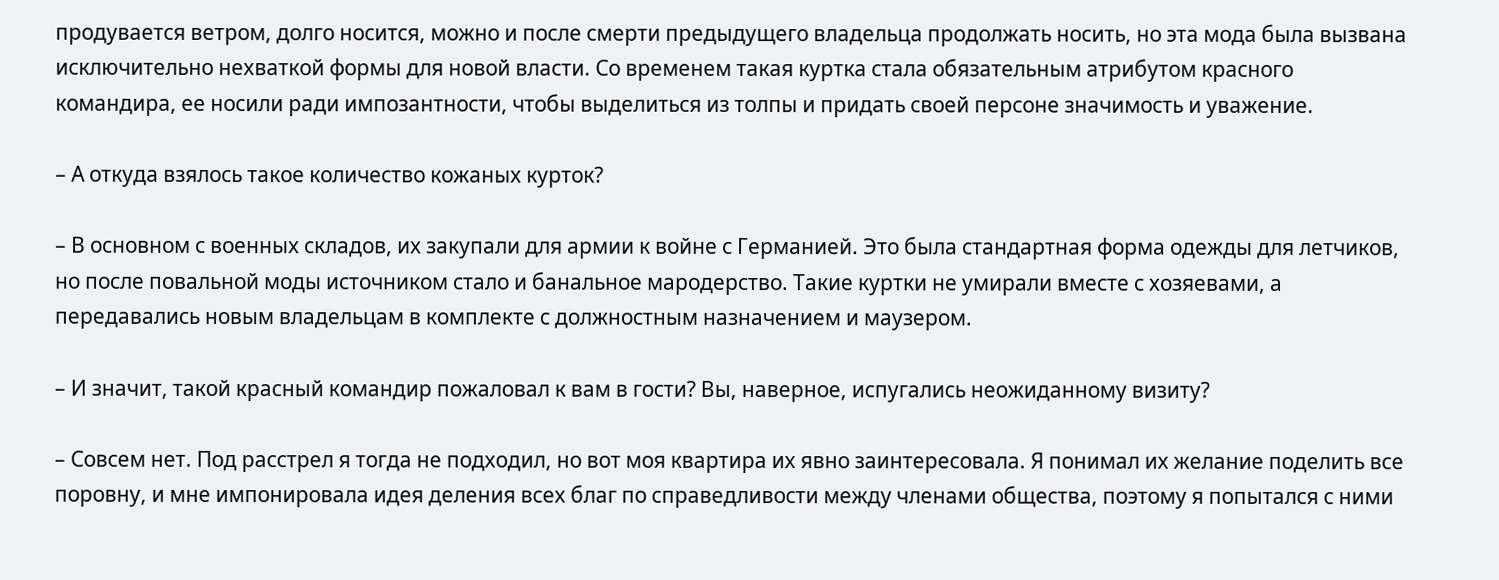продувается ветром, долго носится, можно и после смерти предыдущего владельца продолжать носить, но эта мода была вызвана исключительно нехваткой формы для новой власти. Со временем такая куртка стала обязательным атрибутом красного командира, ее носили ради импозантности, чтобы выделиться из толпы и придать своей персоне значимость и уважение.

– А откуда взялось такое количество кожаных курток?

– В основном с военных складов, их закупали для армии к войне с Германией. Это была стандартная форма одежды для летчиков, но после повальной моды источником стало и банальное мародерство. Такие куртки не умирали вместе с хозяевами, а передавались новым владельцам в комплекте с должностным назначением и маузером.

– И значит, такой красный командир пожаловал к вам в гости? Вы, наверное, испугались неожиданному визиту?

– Совсем нет. Под расстрел я тогда не подходил, но вот моя квартира их явно заинтересовала. Я понимал их желание поделить все поровну, и мне импонировала идея деления всех благ по справедливости между членами общества, поэтому я попытался с ними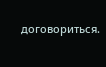договориться.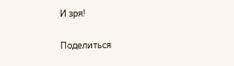И зря!

Поделиться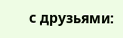с друзьями: